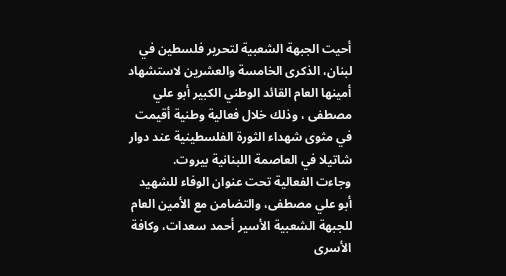أحيت الجبهة الشعبية لتحرير فلسطين في لبنان، الذكرى الخامسة والعشرين لاستشهاد أمينها العام القائد الوطني الكبير أبو علي مصطفى ، وذلك خلال فعالية وطنية أقيمت في مثوى شهداء الثورة الفلسطينية عند دوار شاتيلا في العاصمة اللبنانية بيروت.
وجاءت الفعالية تحت عنوان الوفاء للشهيد أبو علي مصطفى، والتضامن مع الأمين العام للجبهة الشعبية الأسير أحمد سعدات، وكافة الأسرى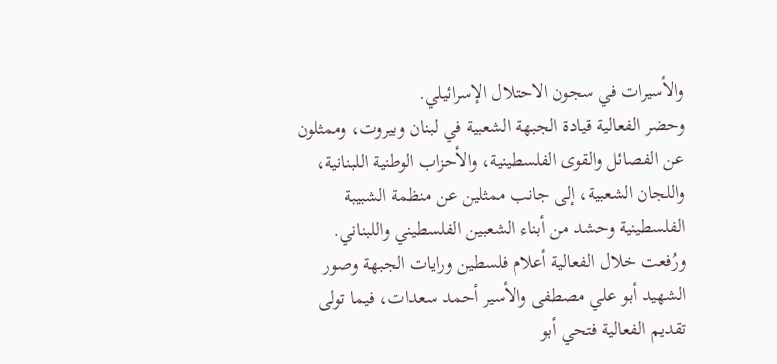والأسيرات في سجون الاحتلال الإسرائيلي.
وحضر الفعالية قيادة الجبهة الشعبية في لبنان وبيروت، وممثلون عن الفصائل والقوى الفلسطينية، والأحزاب الوطنية اللبنانية، واللجان الشعبية، إلى جانب ممثلين عن منظمة الشبيبة الفلسطينية وحشد من أبناء الشعبين الفلسطيني واللبناني.
ورُفعت خلال الفعالية أعلام فلسطين ورايات الجبهة وصور الشهيد أبو علي مصطفى والأسير أحمد سعدات، فيما تولى تقديم الفعالية فتحي أبو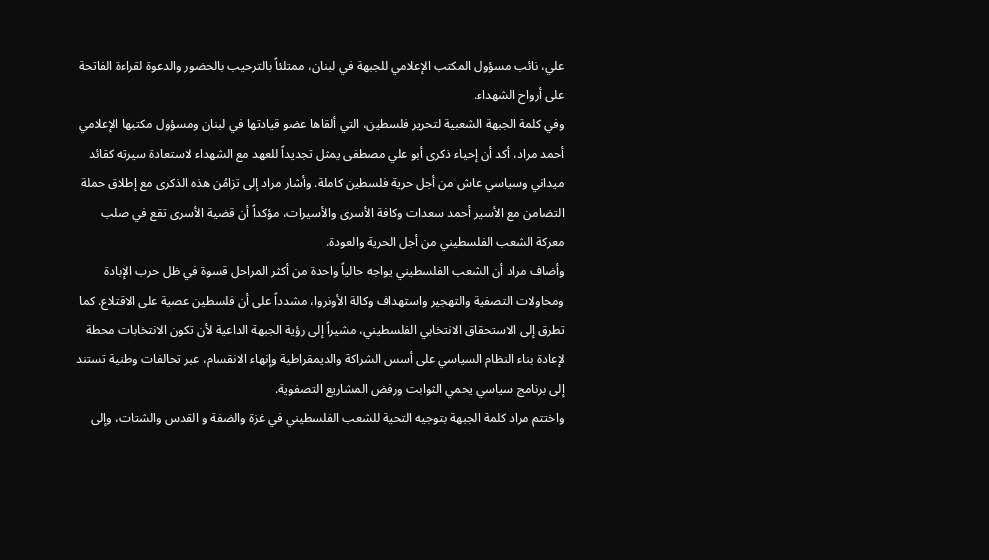علي، نائب مسؤول المكتب الإعلامي للجبهة في لبنان، ممتلئاً بالترحيب بالحضور والدعوة لقراءة الفاتحة على أرواح الشهداء.
وفي كلمة الجبهة الشعبية لتحرير فلسطين، التي ألقاها عضو قيادتها في لبنان ومسؤول مكتبها الإعلامي أحمد مراد، أكد أن إحياء ذكرى أبو علي مصطفى يمثل تجديداً للعهد مع الشهداء لاستعادة سيرته كقائد ميداني وسياسي عاش من أجل حرية فلسطين كاملة. وأشار مراد إلى تزامُن هذه الذكرى مع إطلاق حملة التضامن مع الأسير أحمد سعدات وكافة الأسرى والأسيرات، مؤكداً أن قضية الأسرى تقع في صلب معركة الشعب الفلسطيني من أجل الحرية والعودة.
وأضاف مراد أن الشعب الفلسطيني يواجه حالياً واحدة من أكثر المراحل قسوة في ظل حرب الإبادة ومحاولات التصفية والتهجير واستهداف وكالة الأونروا، مشدداً على أن فلسطين عصية على الاقتلاع. كما تطرق إلى الاستحقاق الانتخابي الفلسطيني، مشيراً إلى رؤية الجبهة الداعية لأن تكون الانتخابات محطة لإعادة بناء النظام السياسي على أسس الشراكة والديمقراطية وإنهاء الانقسام، عبر تحالفات وطنية تستند إلى برنامج سياسي يحمي الثوابت ورفض المشاريع التصفوية.
واختتم مراد كلمة الجبهة بتوجيه التحية للشعب الفلسطيني في غزة والضفة و القدس والشتات، وإلى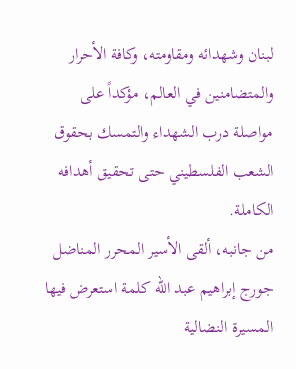لبنان وشهدائه ومقاومته، وكافة الأحرار والمتضامنين في العالم، مؤكداً على مواصلة درب الشهداء والتمسك بحقوق الشعب الفلسطيني حتى تحقيق أهدافه الكاملة.
من جانبه، ألقى الأسير المحرر المناضل جورج إبراهيم عبد الله كلمة استعرض فيها المسيرة النضالية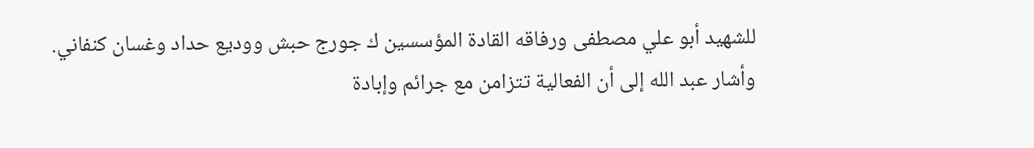للشهيد أبو علي مصطفى ورفاقه القادة المؤسسين ك جورج حبش ووديع حداد وغسان كنفاني.
وأشار عبد الله إلى أن الفعالية تتزامن مع جرائم وإبادة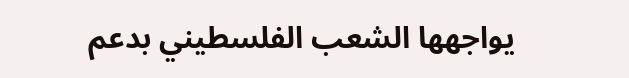يواجهها الشعب الفلسطيني بدعم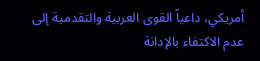أمريكي، داعياً القوى العربية والتقدمية إلى عدم الاكتفاء بالإدانة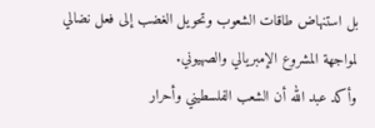بل استنهاض طاقات الشعوب وتحويل الغضب إلى فعل نضالي لمواجهة المشروع الإمبريالي والصهيوني.
وأكد عبد الله أن الشعب الفلسطيني وأحرار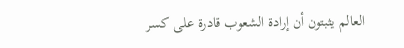العالم يثبتون أن إرادة الشعوب قادرة على كسر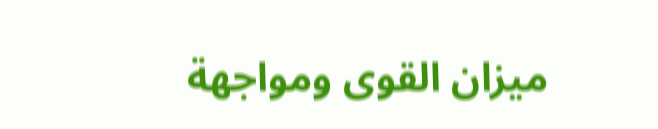ميزان القوى ومواجهة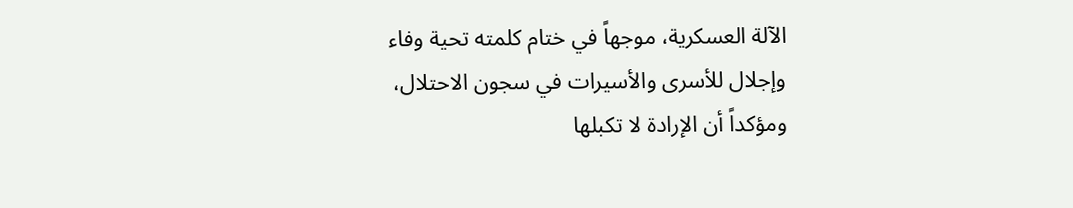الآلة العسكرية، موجهاً في ختام كلمته تحية وفاء وإجلال للأسرى والأسيرات في سجون الاحتلال، ومؤكداً أن الإرادة لا تكبلها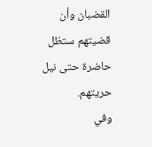القضبان وأن قضيتهم ستظل حاضرة حتى نيل حريتهم.
وفي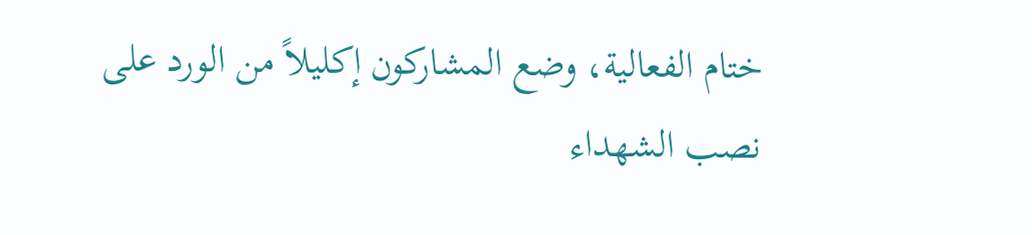ختام الفعالية، وضع المشاركون إكليلاً من الورد على نصب الشهداء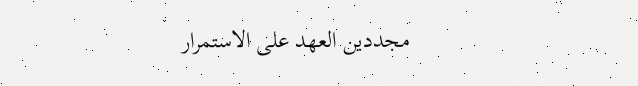مجددين العهد على الاستمرار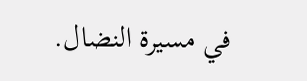في مسيرة النضال.